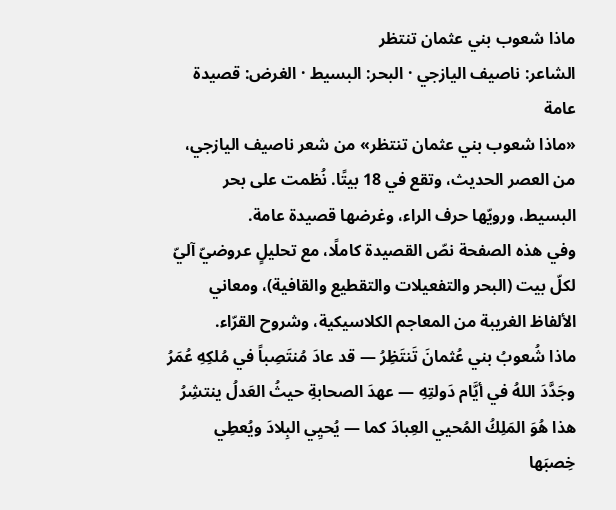ماذا شعوب بني عثمان تنتظر
الشاعر: ناصيف اليازجي · البحر: البسيط · الغرض: قصيدة عامة
«ماذا شعوب بني عثمان تنتظر» من شعر ناصيف اليازجي، من العصر الحديث، وتقع في 18 بيتًا. نُظمت على بحر البسيط، ورويّها حرف الراء، وغرضها قصيدة عامة.
وفي هذه الصفحة نصّ القصيدة كاملًا، مع تحليلٍ عروضيّ آليّ لكلّ بيت (البحر والتفعيلات والتقطيع والقافية)، ومعاني الألفاظ الغريبة من المعاجم الكلاسيكية، وشروح القرّاء.
ماذا شُعوبُ بني عُثمانَ تَنتَظِرُ — قد عادَ مُنتَصِباً في مُلكِهِ عُمَرُ
وجَدَّدَ اللهُ في أيَّام دَولتِهِ — عهدَ الصحابةِ حيثُ العَدلُ ينتشِرُ
هذا هُوَ المَلِكُ المُحيي العِبادَ كما — يُحيِي البِلادَ ويُعطِي خِصبَها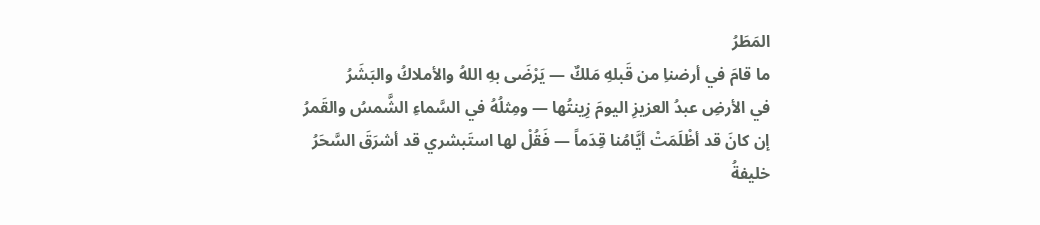المَطَرُ
ما قامَ في أرضناِ من قَبلهِ مَلكٌ — يَرْضَى بهِ اللهُ والأملاكُ والبَشَرُ
في الأرضِ عبدُ العزيزِ اليومَ زِينتُها — ومِثلُهُ في السَّماءِ الشَّمسُ والقَمرُ
إن كانَ قد أظْلَمَتْ أيَّامُنا قِدَماً — فَقُلْ لها استَبشري قد أشرَقَ السَّحَرُ
خليفةُ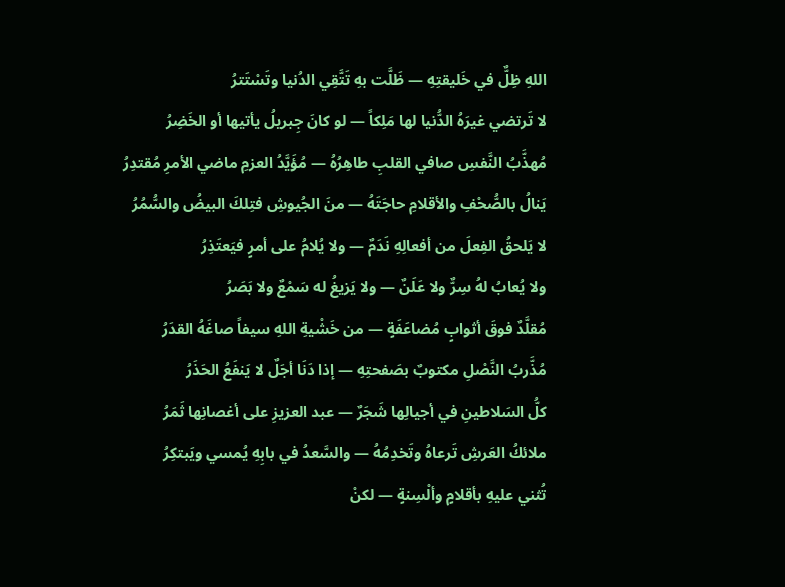اللهِ ظِلٌّ في خَليقتِهِ — ظَلَّت بهِ تَتَّقِي الدُنيا وتَسْتَترُ
لا تَرتضي غيرَهُ الدُّنيا لها مَلِكاً — لو كانَ جِبريلُ يأتيها أو الخَضِرُ
مُهذَّبُ النَّفسِ صافي القلبِ طاهِرُهُ — مُؤَيَّدُ العزمِ ماضي الأمرِ مُقتدِرُ
يَنالُ بالصُّحْفِ والأقلامِ حاجَتَهُ — منَ الجُيوشِ فتِلكَ البيضُ والسُّمُرُ
لا يَلحقُ الفِعلَ من أفعالِهِ نَدَمٌ — ولا يُلامُ على أمرٍ فيَعتَذِرُ
ولا يُعابُ لهُ سِرٌّ ولا عَلَنٌ — ولا يَزيغُ له سَمْعٌ ولا بَصَرُ
مُقلَّدٌ فوقَ أثوابٍ مُضاعَفَةٍ — من خَشْيةِ اللهِ سيفاً صاغَهُ القدَرُ
مُذَّربُ النَّصْلِ مكتوبٌ بصَفحتِهِ — إذا دَنَا أجَلٌ لا يَنفَعُ الحَذَرُ
كلُّ السَلاطينِ في أجيالِها شَجَرٌ — عبد العزيزِ على أغصانِها ثَمَرُ
ملائكُ العَرشِ تَرعاهُ وتَخدِمُهُ — والسَّعدُ في بابِهِ يُمسي ويَبتكِرُ
تُثني عليهِ بأقلامٍ وألْسِنةٍ — لكنْ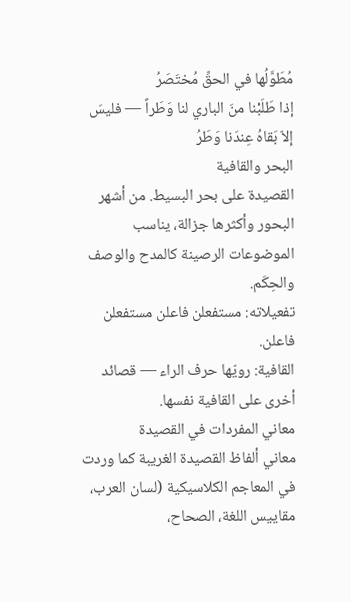مُطَوَّلُها في الحقِّ مُختَصَرُ
إذا طَلَبْنا منَ الباري لنا وَطَراً — فليسَ إلاّ بَقاهُ عِندَنا وَطَرُ
البحر والقافية
القصيدة على بحر البسيط. من أشهر البحور وأكثرها جزالة، يناسب الموضوعات الرصينة كالمدح والوصف والحِكَم.
تفعيلاته: مستفعلن فاعلن مستفعلن فاعلن.
القافية: رويّها حرف الراء — قصائد أخرى على القافية نفسها.
معاني المفردات في القصيدة
معاني ألفاظ القصيدة الغريبة كما وردت في المعاجم الكلاسيكية (لسان العرب، مقاييس اللغة، الصحاح،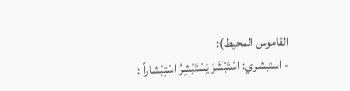القاموس المحيط):
- استبشري: اسْتَبْشَرَ يَسْتَبْشِرُ اسْتِبْشاراً :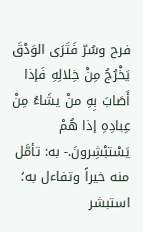فرح وسُرّ فَتَرَى الوَدْقَ يَخْرُجُ مِنْ خِلالِهِ فَإذا أَصَابَ بِهِ منْ يشَاءُ مِنْ عِبادِهِ إذا هُمْ يَسْتبْشِرونَ.- به: تأمَّل منه خيراً وتفاءل به؛ استبشر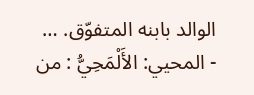الوالد بابنه المتفوّق. …
- المحيي: الأَلْمَحِيُّ : من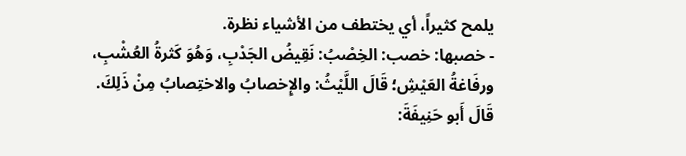يلمح كثيراً، أي يختطف من الأشياء نظرة.
- خصبها: خصب: الخِصْبُ: نَقِيضُ الجَدْبِ، وَهُوَ كَثرةُ العُشْبِ، ورفَاغةُ العَيْشِ؛ قَالَ اللَّيْثُ: والإِخصابُ والاختِصابُ مِنْ ذَلِكَ. قَالَ أَبو حَنِيفَةَ: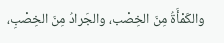والكَمْأَةُ مِنَ الخِصْب، والجَرادُ مِنَ الخِصْبِ،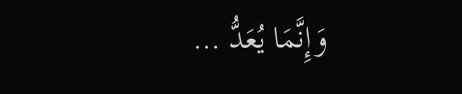وَإِنَّمَا يُعَدُّ …